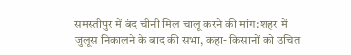समस्तीपुर में बंद चीनी मिल चालू करने की मांग:शहर में जुलूस निकालने के बाद की सभा, कहा- किसानों को उचित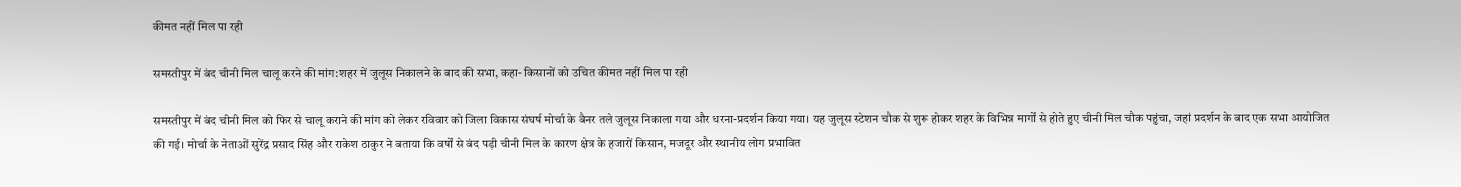कीमत नहीं मिल पा रही

समस्तीपुर में बंद चीनी मिल चालू करने की मांग:शहर में जुलूस निकालने के बाद की सभा, कहा- किसानों को उचित कीमत नहीं मिल पा रही

समस्तीपुर में बंद चीनी मिल को फिर से चालू कराने की मांग को लेकर रविवार को जिला विकास संघर्ष मोर्चा के बैनर तले जुलूस निकाला गया और धरना-प्रदर्शन किया गया। यह जुलूस स्टेशन चौक से शुरू होकर शहर के विभिन्न मार्गों से होते हुए चीनी मिल चौक पहुंचा, जहां प्रदर्शन के बाद एक सभा आयोजित की गई। मोर्चा के नेताओं सुरेंद्र प्रसाद सिंह और राकेश ठाकुर ने बताया कि वर्षों से बंद पड़ी चीनी मिल के कारण क्षेत्र के हजारों किसान, मजदूर और स्थानीय लोग प्रभावित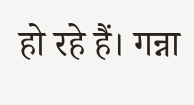हो रहे हैं। गन्ना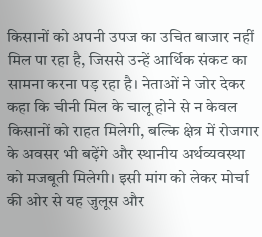किसानों को अपनी उपज का उचित बाजार नहीं मिल पा रहा है, जिससे उन्हें आर्थिक संकट का सामना करना पड़ रहा है। नेताओं ने जोर देकर कहा कि चीनी मिल के चालू होने से न केवल किसानों को राहत मिलेगी, बल्कि क्षेत्र में रोजगार के अवसर भी बढ़ेंगे और स्थानीय अर्थव्यवस्था को मजबूती मिलेगी। इसी मांग को लेकर मोर्चा की ओर से यह जुलूस और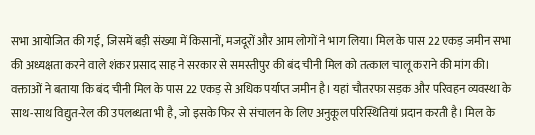सभा आयोजित की गई, जिसमें बड़ी संख्या में किसानों, मजदूरों और आम लोगों ने भाग लिया। मिल के पास 22 एकड़ जमीन सभा की अध्यक्षता करने वाले शंकर प्रसाद साह ने सरकार से समस्तीपुर की बंद चीनी मिल को तत्काल चालू कराने की मांग की। वक्ताओं ने बताया कि बंद चीनी मिल के पास 22 एकड़ से अधिक पर्याप्त जमीन है। यहां चौतरफा सड़क और परिवहन व्यवस्था के साथ-साथ विद्युत-रेल की उपलब्धता भी है, जो इसके फिर से संचालन के लिए अनुकूल परिस्थितियां प्रदान करती है। मिल के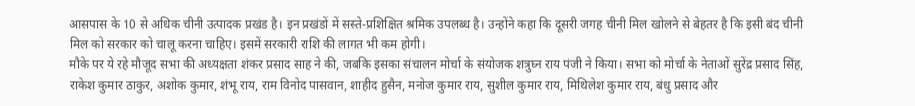आसपास के 10 से अधिक चीनी उत्पादक प्रखंड है। इन प्रखंडों में सस्ते-प्रशिक्षित श्रमिक उपलब्ध है। उन्होंने कहा कि दूसरी जगह चीनी मिल खोलने से बेहतर है कि इसी बंद चीनी मिल को सरकार को चालू करना चाहिए। इसमें सरकारी राशि की लागत भी कम होगी।
मौके पर ये रहे मौजूद सभा की अध्यक्षता शंकर प्रसाद साह ने की, जबकि इसका संचालन मोर्चा के संयोजक शत्रुघ्न राय पंजी ने किया। सभा को मोर्चा के नेताओं सुरेंद्र प्रसाद सिंह, राकेश कुमार ठाकुर, अशोक कुमार, शंभू राय, राम विनोद पासवान, शाहीद हुसैन, मनोज कुमार राय, सुशील कुमार राय, मिथिलेश कुमार राय, बंधु प्रसाद और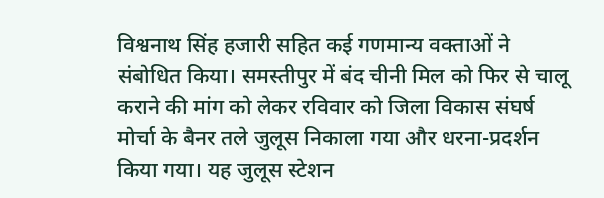विश्वनाथ सिंह हजारी सहित कई गणमान्य वक्ताओं ने संबोधित किया। समस्तीपुर में बंद चीनी मिल को फिर से चालू कराने की मांग को लेकर रविवार को जिला विकास संघर्ष मोर्चा के बैनर तले जुलूस निकाला गया और धरना-प्रदर्शन किया गया। यह जुलूस स्टेशन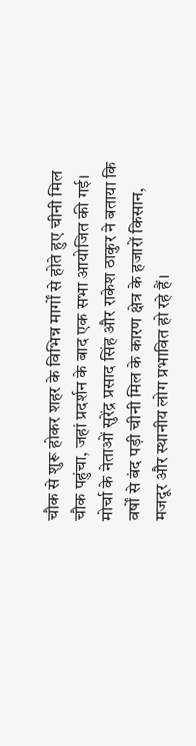चौक से शुरू होकर शहर के विभिन्न मार्गों से होते हुए चीनी मिल चौक पहुंचा, जहां प्रदर्शन के बाद एक सभा आयोजित की गई। मोर्चा के नेताओं सुरेंद्र प्रसाद सिंह और राकेश ठाकुर ने बताया कि वर्षों से बंद पड़ी चीनी मिल के कारण क्षेत्र के हजारों किसान, मजदूर और स्थानीय लोग प्रभावित हो रहे हैं।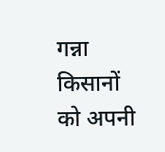गन्ना किसानों को अपनी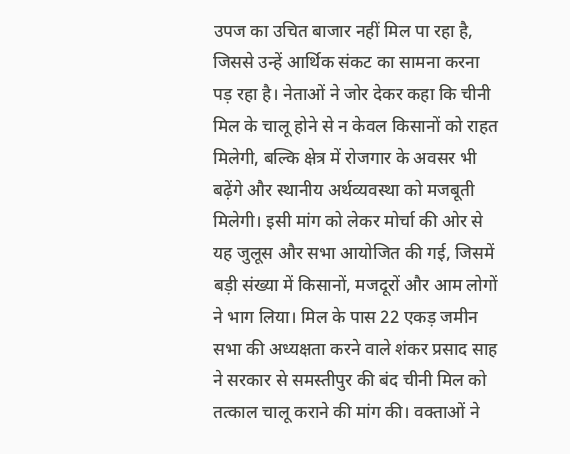उपज का उचित बाजार नहीं मिल पा रहा है, जिससे उन्हें आर्थिक संकट का सामना करना पड़ रहा है। नेताओं ने जोर देकर कहा कि चीनी मिल के चालू होने से न केवल किसानों को राहत मिलेगी, बल्कि क्षेत्र में रोजगार के अवसर भी बढ़ेंगे और स्थानीय अर्थव्यवस्था को मजबूती मिलेगी। इसी मांग को लेकर मोर्चा की ओर से यह जुलूस और सभा आयोजित की गई, जिसमें बड़ी संख्या में किसानों, मजदूरों और आम लोगों ने भाग लिया। मिल के पास 22 एकड़ जमीन सभा की अध्यक्षता करने वाले शंकर प्रसाद साह ने सरकार से समस्तीपुर की बंद चीनी मिल को तत्काल चालू कराने की मांग की। वक्ताओं ने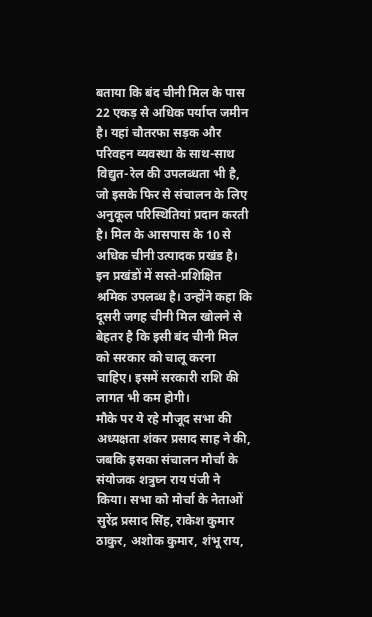बताया कि बंद चीनी मिल के पास 22 एकड़ से अधिक पर्याप्त जमीन है। यहां चौतरफा सड़क और परिवहन व्यवस्था के साथ-साथ विद्युत-रेल की उपलब्धता भी है, जो इसके फिर से संचालन के लिए अनुकूल परिस्थितियां प्रदान करती है। मिल के आसपास के 10 से अधिक चीनी उत्पादक प्रखंड है। इन प्रखंडों में सस्ते-प्रशिक्षित श्रमिक उपलब्ध है। उन्होंने कहा कि दूसरी जगह चीनी मिल खोलने से बेहतर है कि इसी बंद चीनी मिल को सरकार को चालू करना चाहिए। इसमें सरकारी राशि की लागत भी कम होगी।
मौके पर ये रहे मौजूद सभा की अध्यक्षता शंकर प्रसाद साह ने की, जबकि इसका संचालन मोर्चा के संयोजक शत्रुघ्न राय पंजी ने किया। सभा को मोर्चा के नेताओं सुरेंद्र प्रसाद सिंह, राकेश कुमार ठाकुर, अशोक कुमार, शंभू राय,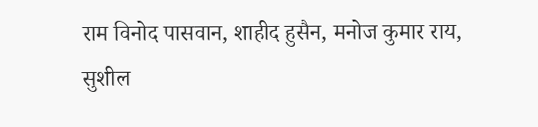राम विनोद पासवान, शाहीद हुसैन, मनोज कुमार राय, सुशील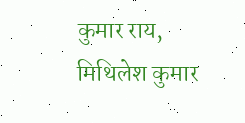कुमार राय, मिथिलेश कुमार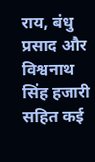राय, बंधु प्रसाद और विश्वनाथ सिंह हजारी सहित कई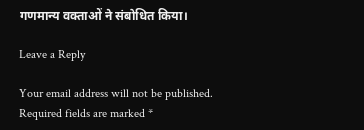गणमान्य वक्ताओं ने संबोधित किया।

Leave a Reply

Your email address will not be published. Required fields are marked *